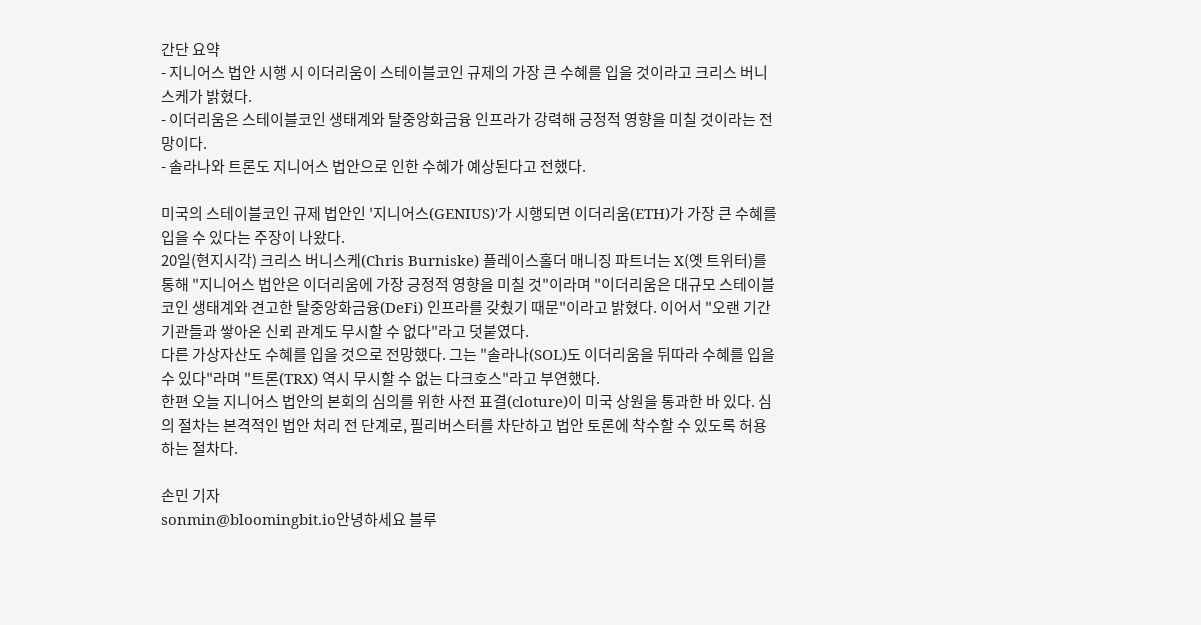간단 요약
- 지니어스 법안 시행 시 이더리움이 스테이블코인 규제의 가장 큰 수혜를 입을 것이라고 크리스 버니스케가 밝혔다.
- 이더리움은 스테이블코인 생태계와 탈중앙화금융 인프라가 강력해 긍정적 영향을 미칠 것이라는 전망이다.
- 솔라나와 트론도 지니어스 법안으로 인한 수혜가 예상된다고 전했다.

미국의 스테이블코인 규제 법안인 '지니어스(GENIUS)'가 시행되면 이더리움(ETH)가 가장 큰 수혜를 입을 수 있다는 주장이 나왔다.
20일(현지시각) 크리스 버니스케(Chris Burniske) 플레이스홀더 매니징 파트너는 X(옛 트위터)를 통해 "지니어스 법안은 이더리움에 가장 긍정적 영향을 미칠 것"이라며 "이더리움은 대규모 스테이블코인 생태계와 견고한 탈중앙화금융(DeFi) 인프라를 갖췄기 때문"이라고 밝혔다. 이어서 "오랜 기간 기관들과 쌓아온 신뢰 관계도 무시할 수 없다"라고 덧붙였다.
다른 가상자산도 수혜를 입을 것으로 전망했다. 그는 "솔라나(SOL)도 이더리움을 뒤따라 수혜를 입을 수 있다"라며 "트론(TRX) 역시 무시할 수 없는 다크호스"라고 부연했다.
한편 오늘 지니어스 법안의 본회의 심의를 위한 사전 표결(cloture)이 미국 상원을 통과한 바 있다. 심의 절차는 본격적인 법안 처리 전 단계로, 필리버스터를 차단하고 법안 토론에 착수할 수 있도록 허용하는 절차다.

손민 기자
sonmin@bloomingbit.io안녕하세요 블루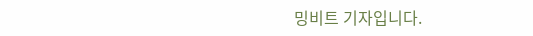밍비트 기자입니다.